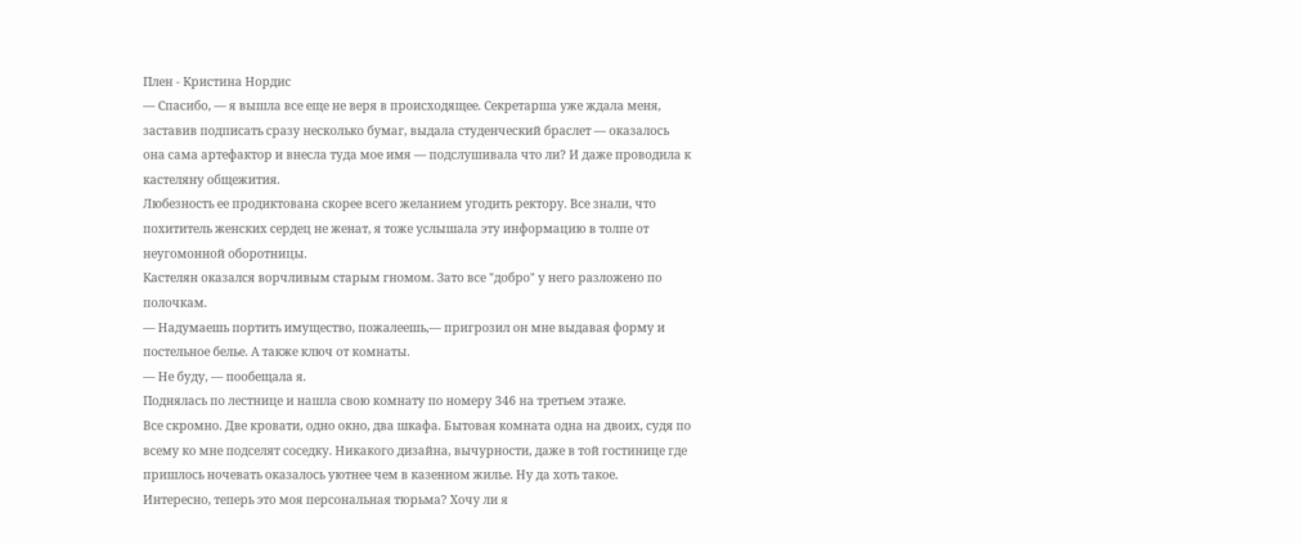Плен - Кристина Нордис
— Спасибо, — я вышла все еще не веря в происходящее. Секретарша уже ждала меня, заставив подписать сразу несколько бумаг, выдала студенческий браслет — оказалось она сама артефактор и внесла туда мое имя — подслушивала что ли? И даже проводила к кастеляну общежития.
Любезность ее продиктована скорее всего желанием угодить ректору. Все знали, что похититель женских сердец не женат, я тоже услышала эту информацию в толпе от неугомонной оборотницы.
Кастелян оказался ворчливым старым гномом. Зато все "добро" у него разложено по полочкам.
— Надумаешь портить имущество, пожалеешь,— пригрозил он мне выдавая форму и постельное белье. А также ключ от комнаты.
— Не буду, — пообещала я.
Поднялась по лестнице и нашла свою комнату по номеру 346 на третьем этаже.
Все скромно. Две кровати, одно окно, два шкафа. Бытовая комната одна на двоих, судя по всему ко мне подселят соседку. Никакого дизайна, вычурности, даже в той гостинице где пришлось ночевать оказалось уютнее чем в казенном жилье. Ну да хоть такое.
Интересно, теперь это моя персональная тюрьма? Хочу ли я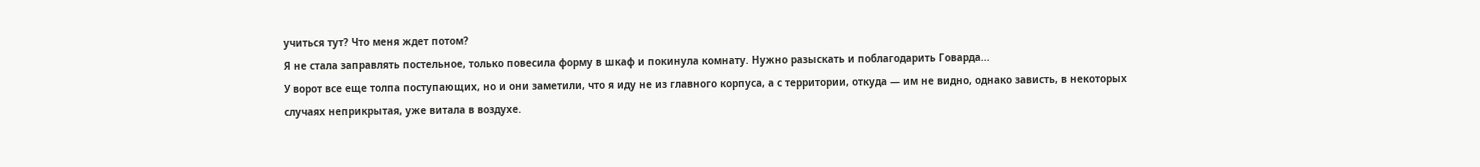учиться тут? Что меня ждет потом?
Я не стала заправлять постельное, только повесила форму в шкаф и покинула комнату. Нужно разыскать и поблагодарить Говарда...
У ворот все еще толпа поступающих, но и они заметили, что я иду не из главного корпуса, а с территории, откуда — им не видно, однако зависть, в некоторых случаях неприкрытая, уже витала в воздухе.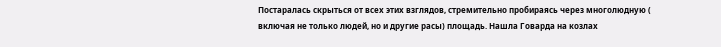Постаралась скрыться от всех этих взглядов, стремительно пробираясь через многолюдную ( включая не только людей, но и другие расы) площадь. Нашла Говарда на козлах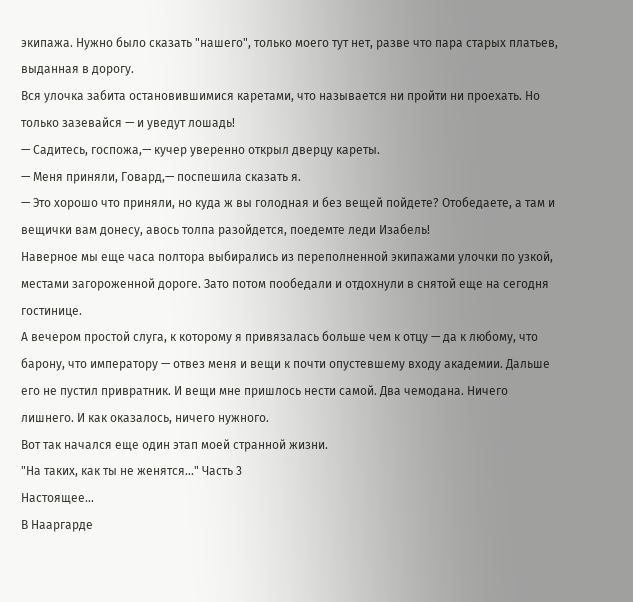экипажа. Нужно было сказать "нашего", только моего тут нет, разве что пара старых платьев, выданная в дорогу.
Вся улочка забита остановившимися каретами, что называется ни пройти ни проехать. Но только зазевайся — и уведут лошадь!
— Садитесь, госпожа,— кучер уверенно открыл дверцу кареты.
— Меня приняли, Говард,— поспешила сказать я.
— Это хорошо что приняли, но куда ж вы голодная и без вещей пойдете? Отобедаете, а там и вещички вам донесу, авось толпа разойдется, поедемте леди Изабель!
Наверное мы еще часа полтора выбирались из переполненной экипажами улочки по узкой, местами загороженной дороге. Зато потом пообедали и отдохнули в снятой еще на сегодня гостинице.
А вечером простой слуга, к которому я привязалась больше чем к отцу — да к любому, что барону, что императору — отвез меня и вещи к почти опустевшему входу академии. Дальше его не пустил привратник. И вещи мне пришлось нести самой. Два чемодана. Ничего лишнего. И как оказалось, ничего нужного.
Вот так начался еще один этап моей странной жизни.
"На таких, как ты не женятся..." Часть 3
Настоящее...
В Нааргарде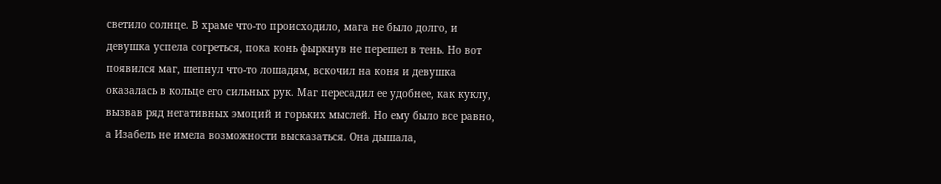светило солнце. В храме что-то происходило, мага не было долго, и девушка успела согреться, пока конь фыркнув не перешел в тень. Но вот появился маг, шепнул что-то лошадям, вскочил на коня и девушка оказалась в кольце его сильных рук. Маг пересадил ее удобнее, как куклу, вызвав ряд негативных эмоций и горьких мыслей. Но ему было все равно, а Изабель не имела возможности высказаться. Она дышала,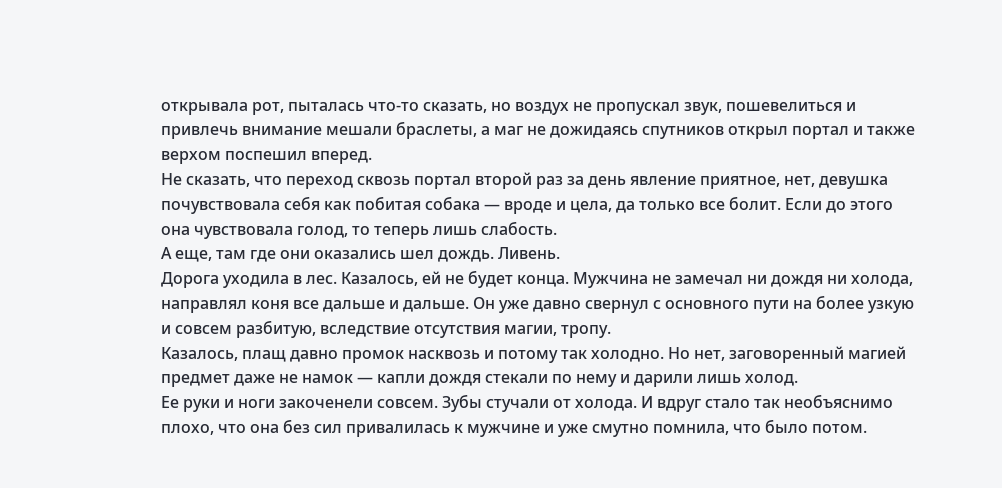открывала рот, пыталась что-то сказать, но воздух не пропускал звук, пошевелиться и привлечь внимание мешали браслеты, а маг не дожидаясь спутников открыл портал и также верхом поспешил вперед.
Не сказать, что переход сквозь портал второй раз за день явление приятное, нет, девушка почувствовала себя как побитая собака — вроде и цела, да только все болит. Если до этого она чувствовала голод, то теперь лишь слабость.
А еще, там где они оказались шел дождь. Ливень.
Дорога уходила в лес. Казалось, ей не будет конца. Мужчина не замечал ни дождя ни холода, направлял коня все дальше и дальше. Он уже давно свернул с основного пути на более узкую и совсем разбитую, вследствие отсутствия магии, тропу.
Казалось, плащ давно промок насквозь и потому так холодно. Но нет, заговоренный магией предмет даже не намок — капли дождя стекали по нему и дарили лишь холод.
Ее руки и ноги закоченели совсем. Зубы стучали от холода. И вдруг стало так необъяснимо плохо, что она без сил привалилась к мужчине и уже смутно помнила, что было потом.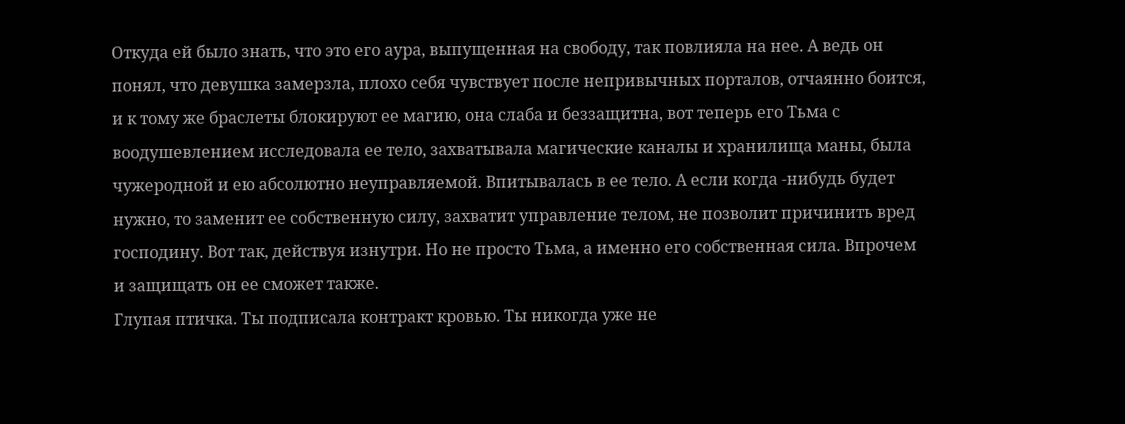Откуда ей было знать, что это его аура, выпущенная на свободу, так повлияла на нее. А ведь он понял, что девушка замерзла, плохо себя чувствует после непривычных порталов, отчаянно боится, и к тому же браслеты блокируют ее магию, она слаба и беззащитна, вот теперь его Тьма с воодушевлением исследовала ее тело, захватывала магические каналы и хранилища маны, была чужеродной и ею абсолютно неуправляемой. Впитывалась в ее тело. А если когда -нибудь будет нужно, то заменит ее собственную силу, захватит управление телом, не позволит причинить вред господину. Вот так, действуя изнутри. Но не просто Тьма, а именно его собственная сила. Впрочем и защищать он ее сможет также.
Глупая птичка. Ты подписала контракт кровью. Ты никогда уже не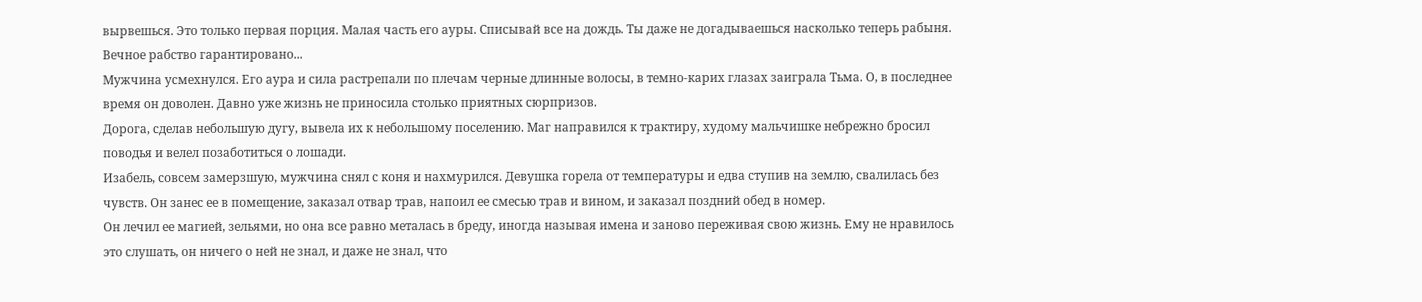вырвешься. Это только первая порция. Малая часть его ауры. Списывай все на дождь. Ты даже не догадываешься насколько теперь рабыня. Вечное рабство гарантировано...
Мужчина усмехнулся. Его аура и сила растрепали по плечам черные длинные волосы, в темно-карих глазах заиграла Тьма. О, в последнее время он доволен. Давно уже жизнь не приносила столько приятных сюрпризов.
Дорога, сделав небольшую дугу, вывела их к небольшому поселению. Маг направился к трактиру, худому мальчишке небрежно бросил поводья и велел позаботиться о лошади.
Изабель, совсем замерзшую, мужчина снял с коня и нахмурился. Девушка горела от температуры и едва ступив на землю, свалилась без чувств. Он занес ее в помещение, заказал отвар трав, напоил ее смесью трав и вином, и заказал поздний обед в номер.
Он лечил ее магией, зельями, но она все равно металась в бреду, иногда называя имена и заново переживая свою жизнь. Ему не нравилось это слушать, он ничего о ней не знал, и даже не знал, что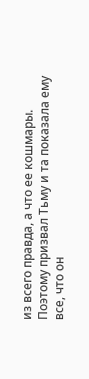из всего правда, а что ее кошмары. Поэтому призвал Тьму и та показала ему все, что он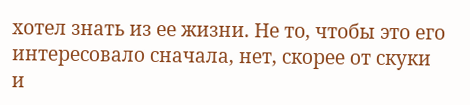хотел знать из ее жизни. Не то, чтобы это его интересовало сначала, нет, скорее от скуки и